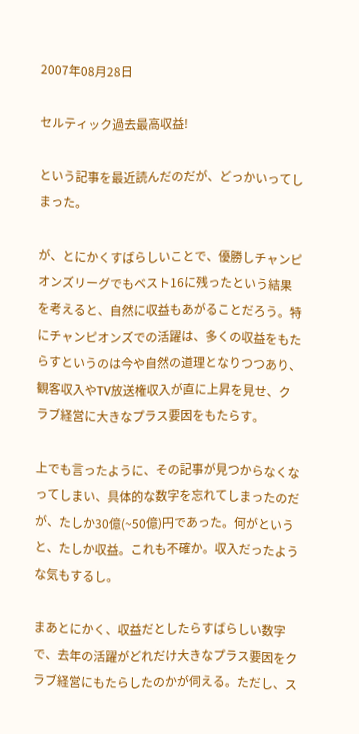2007年08月28日

セルティック過去最高収益!

という記事を最近読んだのだが、どっかいってしまった。

が、とにかくすばらしいことで、優勝しチャンピオンズリーグでもベスト16に残ったという結果を考えると、自然に収益もあがることだろう。特にチャンピオンズでの活躍は、多くの収益をもたらすというのは今や自然の道理となりつつあり、観客収入やTV放送権収入が直に上昇を見せ、クラブ経営に大きなプラス要因をもたらす。

上でも言ったように、その記事が見つからなくなってしまい、具体的な数字を忘れてしまったのだが、たしか30億(~50億)円であった。何がというと、たしか収益。これも不確か。収入だったような気もするし。

まあとにかく、収益だとしたらすばらしい数字で、去年の活躍がどれだけ大きなプラス要因をクラブ経営にもたらしたのかが伺える。ただし、ス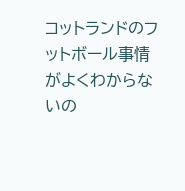コットランドのフットボール事情がよくわからないの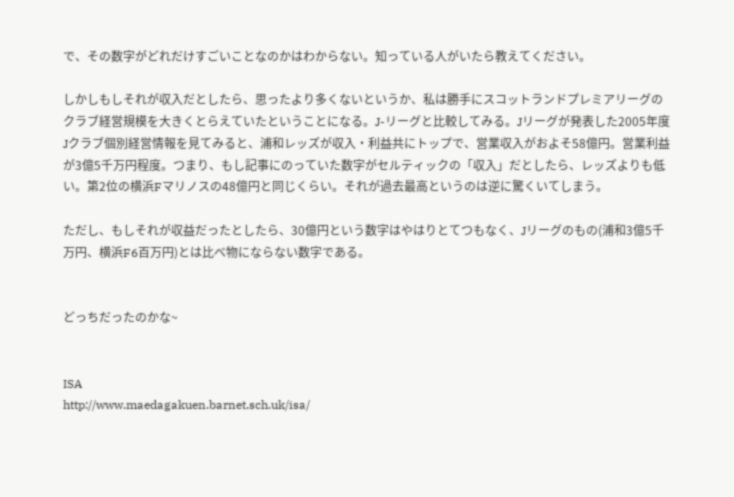で、その数字がどれだけすごいことなのかはわからない。知っている人がいたら教えてください。

しかしもしそれが収入だとしたら、思ったより多くないというか、私は勝手にスコットランドプレミアリーグのクラブ経営規模を大きくとらえていたということになる。J-リーグと比較してみる。Jリーグが発表した2005年度Jクラブ個別経営情報を見てみると、浦和レッズが収入・利益共にトップで、営業収入がおよそ58億円。営業利益が3億5千万円程度。つまり、もし記事にのっていた数字がセルティックの「収入」だとしたら、レッズよりも低い。第2位の横浜Fマリノスの48億円と同じくらい。それが過去最高というのは逆に驚くいてしまう。

ただし、もしそれが収益だったとしたら、30億円という数字はやはりとてつもなく、Jリーグのもの(浦和3億5千万円、横浜F6百万円)とは比べ物にならない数字である。


どっちだったのかな~


ISA
http://www.maedagakuen.barnet.sch.uk/isa/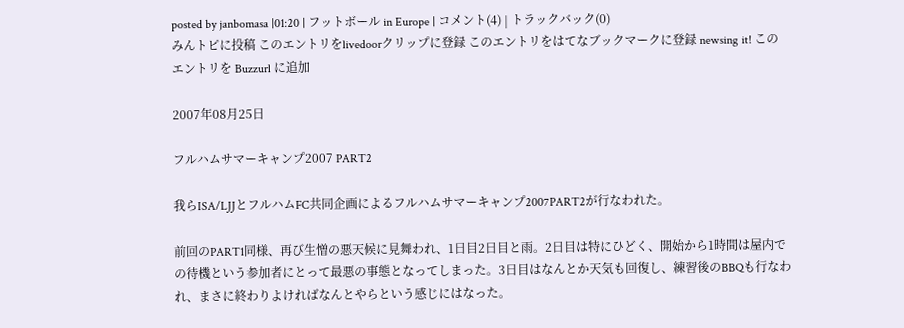posted by janbomasa |01:20 | フットボール in Europe | コメント(4) | トラックバック(0)
みんトピに投稿 このエントリをlivedoorクリップに登録 このエントリをはてなブックマークに登録 newsing it! このエントリを Buzzurl に追加

2007年08月25日

フルハムサマーキャンプ2007 PART2

我らISA/LJJとフルハムFC共同企画によるフルハムサマーキャンプ2007PART2が行なわれた。

前回のPART1同様、再び生憎の悪天候に見舞われ、1日目2日目と雨。2日目は特にひどく、開始から1時間は屋内での待機という参加者にとって最悪の事態となってしまった。3日目はなんとか天気も回復し、練習後のBBQも行なわれ、まさに終わりよければなんとやらという感じにはなった。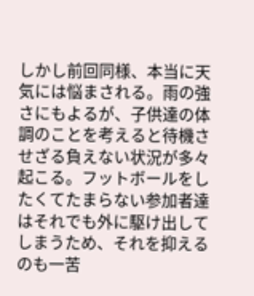しかし前回同様、本当に天気には悩まされる。雨の強さにもよるが、子供達の体調のことを考えると待機させざる負えない状況が多々起こる。フットボールをしたくてたまらない参加者達はそれでも外に駆け出してしまうため、それを抑えるのも一苦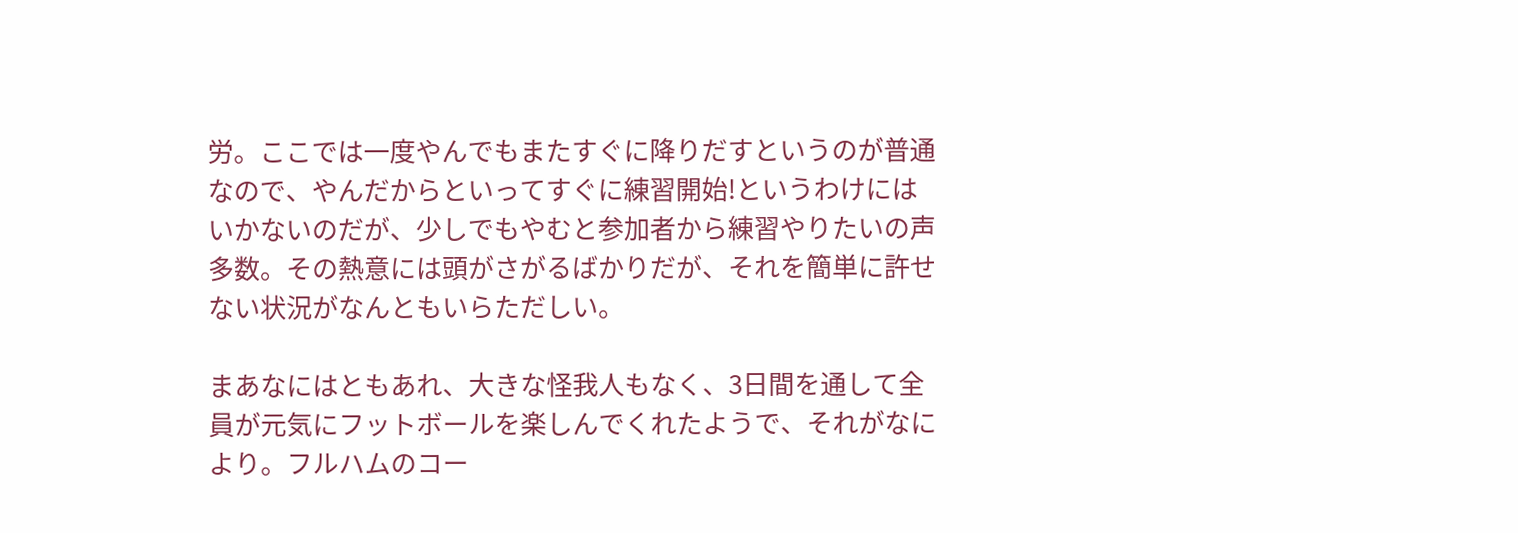労。ここでは一度やんでもまたすぐに降りだすというのが普通なので、やんだからといってすぐに練習開始!というわけにはいかないのだが、少しでもやむと参加者から練習やりたいの声多数。その熱意には頭がさがるばかりだが、それを簡単に許せない状況がなんともいらただしい。

まあなにはともあれ、大きな怪我人もなく、3日間を通して全員が元気にフットボールを楽しんでくれたようで、それがなにより。フルハムのコー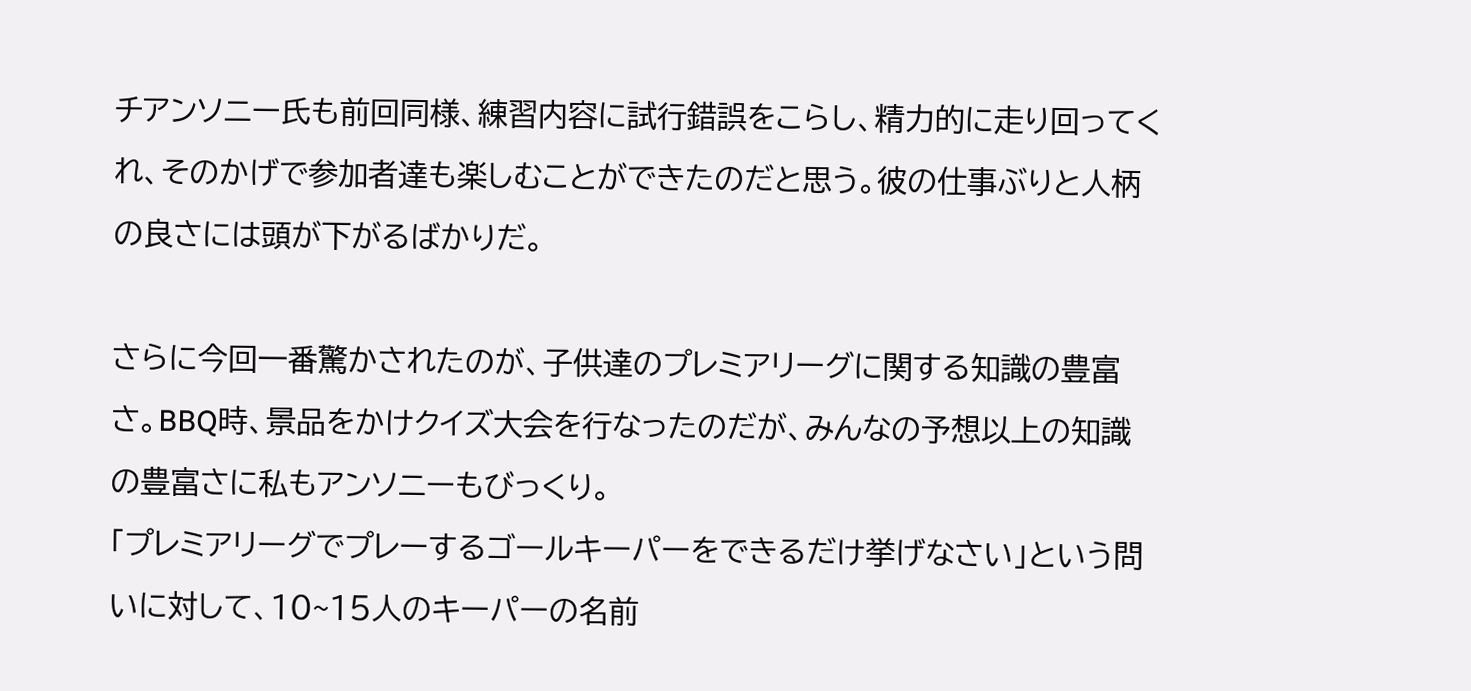チアンソニー氏も前回同様、練習内容に試行錯誤をこらし、精力的に走り回ってくれ、そのかげで参加者達も楽しむことができたのだと思う。彼の仕事ぶりと人柄の良さには頭が下がるばかりだ。

さらに今回一番驚かされたのが、子供達のプレミアリーグに関する知識の豊富さ。BBQ時、景品をかけクイズ大会を行なったのだが、みんなの予想以上の知識の豊富さに私もアンソニーもびっくり。
「プレミアリーグでプレーするゴールキーパーをできるだけ挙げなさい」という問いに対して、10~15人のキーパーの名前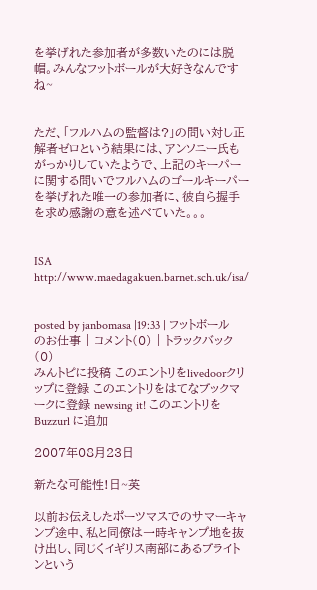を挙げれた参加者が多数いたのには脱帽。みんなフットボールが大好きなんですね~


ただ、「フルハムの監督は?」の問い対し正解者ゼロという結果には、アンソニー氏もがっかりしていたようで、上記のキーパーに関する問いでフルハムのゴールキーパーを挙げれた唯一の参加者に、彼自ら握手を求め感謝の意を述べていた。。。


ISA
http://www.maedagakuen.barnet.sch.uk/isa/


posted by janbomasa |19:33 | フットボールのお仕事 | コメント(0) | トラックバック(0)
みんトピに投稿 このエントリをlivedoorクリップに登録 このエントリをはてなブックマークに登録 newsing it! このエントリを Buzzurl に追加

2007年08月23日

新たな可能性!日~英

以前お伝えしたポーツマスでのサマーキャンプ途中、私と同僚は一時キャンプ地を抜け出し、同じくイギリス南部にあるブライトンという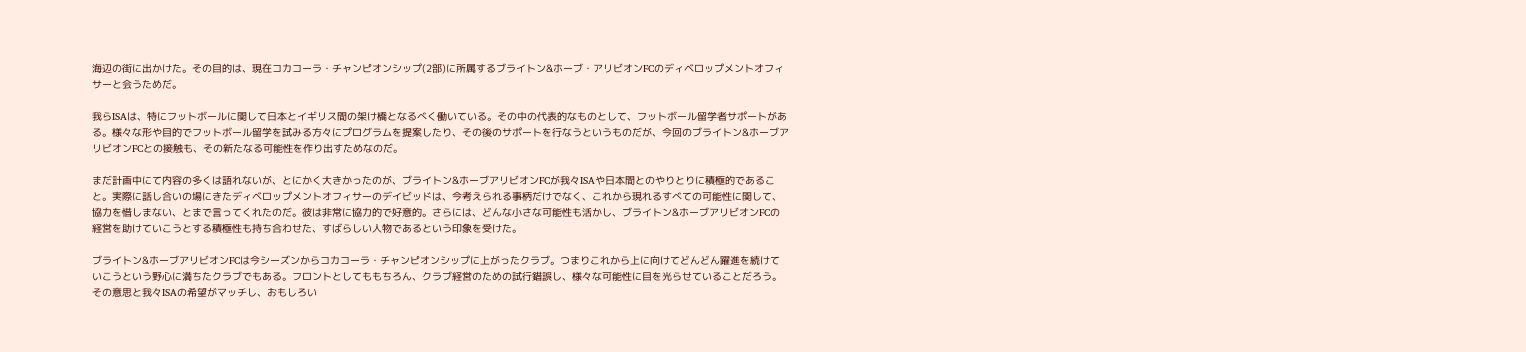海辺の街に出かけた。その目的は、現在コカコーラ・チャンピオンシップ(2部)に所属するブライトン&ホーブ・アリビオンFCのディベロップメントオフィサーと会うためだ。

我らISAは、特にフットボールに関して日本とイギリス間の架け橋となるべく働いている。その中の代表的なものとして、フットボール留学者サポートがある。様々な形や目的でフットボール留学を試みる方々にプログラムを提案したり、その後のサポートを行なうというものだが、今回のブライトン&ホーブアリビオンFCとの接触も、その新たなる可能性を作り出すためなのだ。

まだ計画中にて内容の多くは語れないが、とにかく大きかったのが、ブライトン&ホーブアリビオンFCが我々ISAや日本間とのやりとりに積極的であること。実際に話し合いの場にきたディベロップメントオフィサーのデイビッドは、今考えられる事柄だけでなく、これから現れるすべての可能性に関して、協力を惜しまない、とまで言ってくれたのだ。彼は非常に協力的で好意的。さらには、どんな小さな可能性も活かし、ブライトン&ホーブアリビオンFCの経営を助けていこうとする積極性も持ち合わせた、すばらしい人物であるという印象を受けた。

ブライトン&ホーブアリビオンFCは今シーズンからコカコーラ・チャンピオンシップに上がったクラブ。つまりこれから上に向けてどんどん躍進を続けていこうという野心に満ちたクラブでもある。フロントとしてももちろん、クラブ経営のための試行錯誤し、様々な可能性に目を光らせていることだろう。その意思と我々ISAの希望がマッチし、おもしろい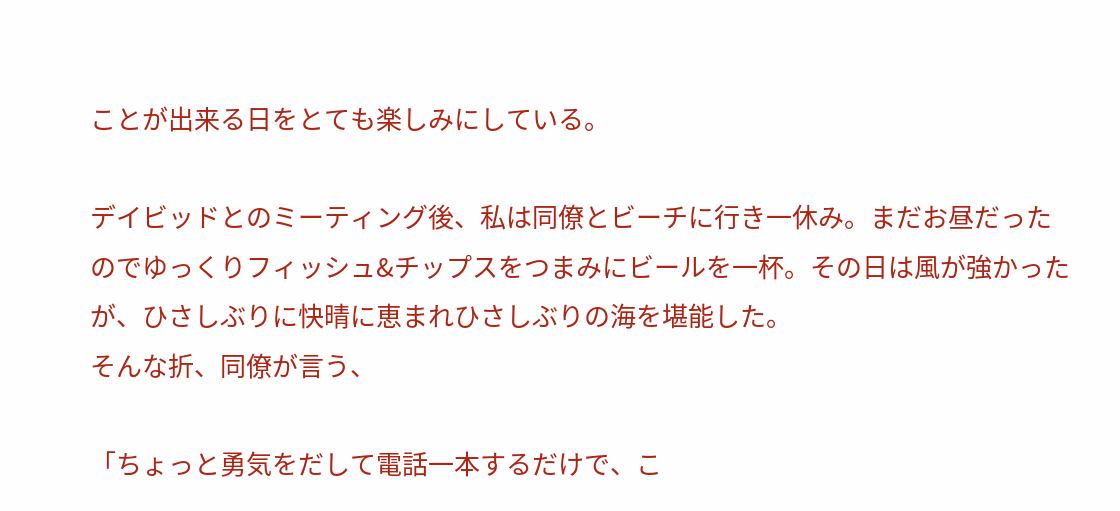ことが出来る日をとても楽しみにしている。

デイビッドとのミーティング後、私は同僚とビーチに行き一休み。まだお昼だったのでゆっくりフィッシュ&チップスをつまみにビールを一杯。その日は風が強かったが、ひさしぶりに快晴に恵まれひさしぶりの海を堪能した。
そんな折、同僚が言う、

「ちょっと勇気をだして電話一本するだけで、こ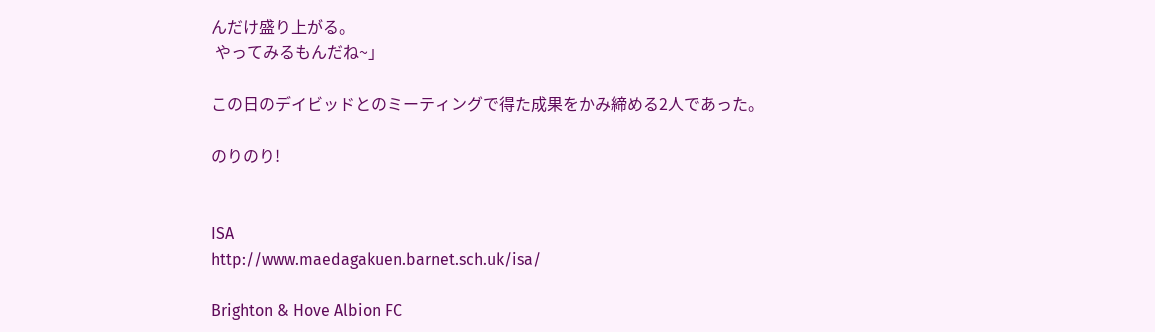んだけ盛り上がる。
 やってみるもんだね~」

この日のデイビッドとのミーティングで得た成果をかみ締める2人であった。

のりのり!


ISA
http://www.maedagakuen.barnet.sch.uk/isa/

Brighton & Hove Albion FC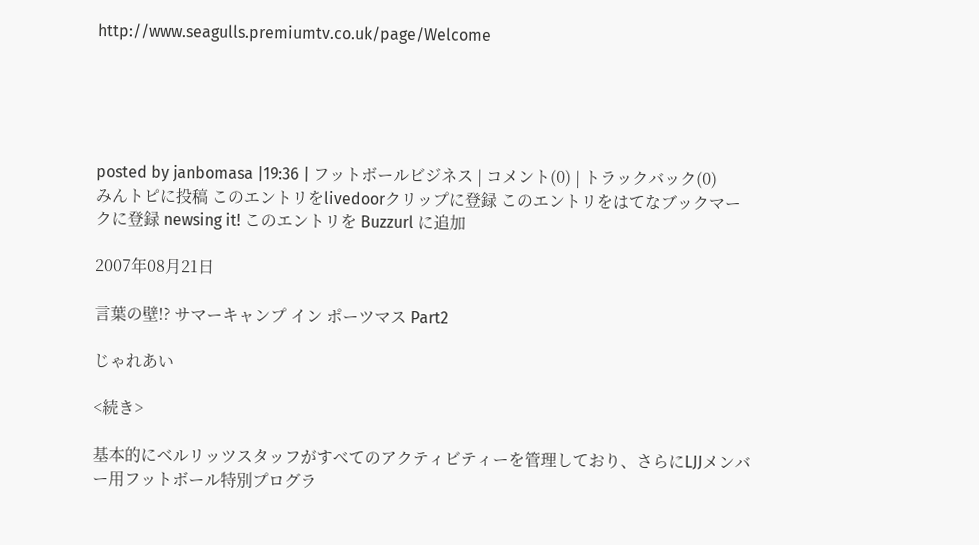http://www.seagulls.premiumtv.co.uk/page/Welcome





posted by janbomasa |19:36 | フットボールビジネス | コメント(0) | トラックバック(0)
みんトピに投稿 このエントリをlivedoorクリップに登録 このエントリをはてなブックマークに登録 newsing it! このエントリを Buzzurl に追加

2007年08月21日

言葉の壁!? サマーキャンプ イン ポーツマス Part2

じゃれあい

<続き>

基本的にベルリッツスタッフがすべてのアクティビティーを管理しており、さらにLJJメンバー用フットボール特別プログラ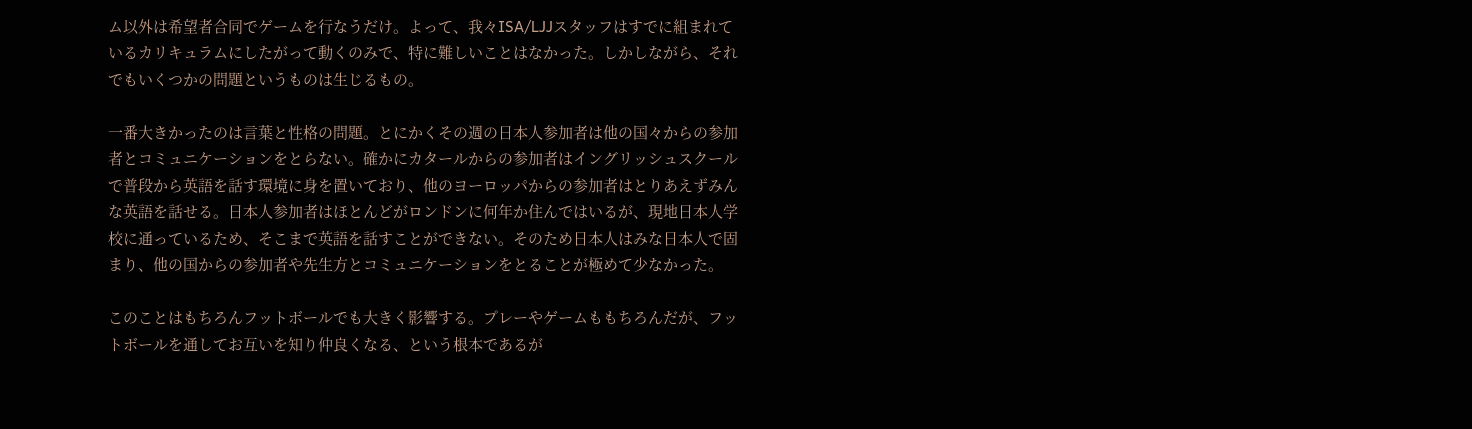ム以外は希望者合同でゲームを行なうだけ。よって、我々ISA/LJJスタッフはすでに組まれているカリキュラムにしたがって動くのみで、特に難しいことはなかった。しかしながら、それでもいくつかの問題というものは生じるもの。

一番大きかったのは言葉と性格の問題。とにかくその週の日本人参加者は他の国々からの参加者とコミュニケーションをとらない。確かにカタールからの参加者はイングリッシュスクールで普段から英語を話す環境に身を置いており、他のヨーロッパからの参加者はとりあえずみんな英語を話せる。日本人参加者はほとんどがロンドンに何年か住んではいるが、現地日本人学校に通っているため、そこまで英語を話すことができない。そのため日本人はみな日本人で固まり、他の国からの参加者や先生方とコミュニケーションをとることが極めて少なかった。

このことはもちろんフットボールでも大きく影響する。プレーやゲームももちろんだが、フットボールを通してお互いを知り仲良くなる、という根本であるが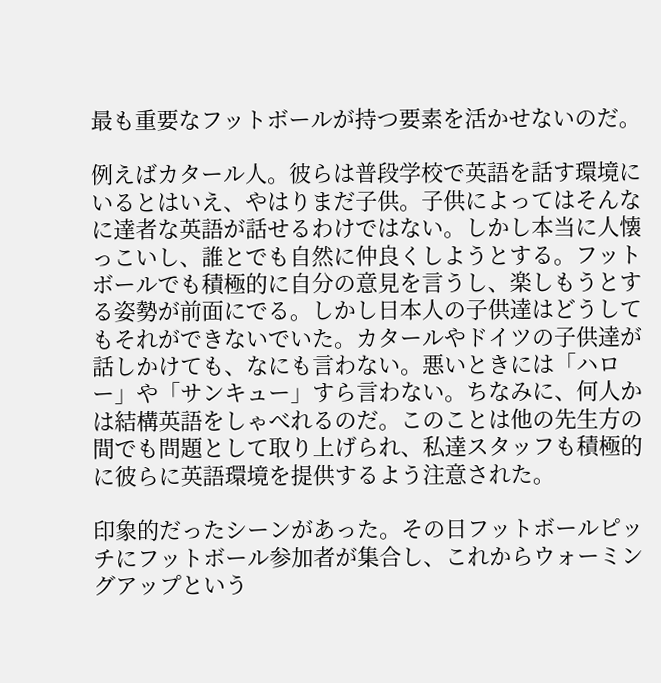最も重要なフットボールが持つ要素を活かせないのだ。

例えばカタール人。彼らは普段学校で英語を話す環境にいるとはいえ、やはりまだ子供。子供によってはそんなに達者な英語が話せるわけではない。しかし本当に人懐っこいし、誰とでも自然に仲良くしようとする。フットボールでも積極的に自分の意見を言うし、楽しもうとする姿勢が前面にでる。しかし日本人の子供達はどうしてもそれができないでいた。カタールやドイツの子供達が話しかけても、なにも言わない。悪いときには「ハロー」や「サンキュー」すら言わない。ちなみに、何人かは結構英語をしゃべれるのだ。このことは他の先生方の間でも問題として取り上げられ、私達スタッフも積極的に彼らに英語環境を提供するよう注意された。

印象的だったシーンがあった。その日フットボールピッチにフットボール参加者が集合し、これからウォーミングアップという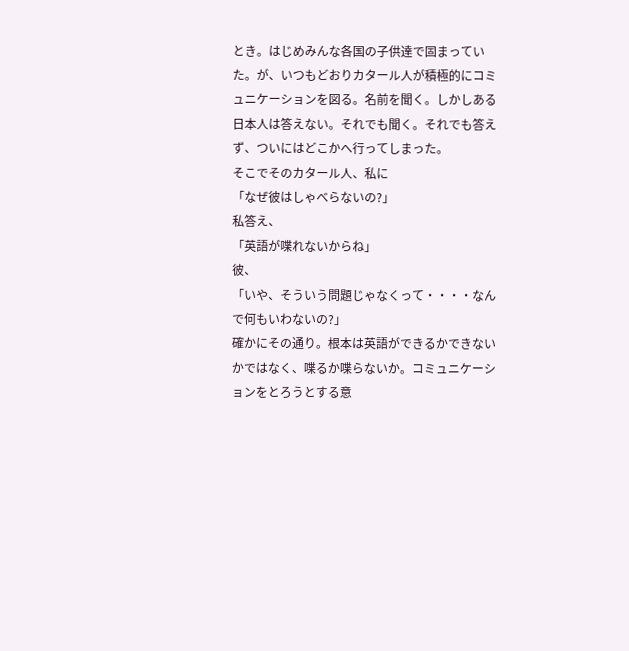とき。はじめみんな各国の子供達で固まっていた。が、いつもどおりカタール人が積極的にコミュニケーションを図る。名前を聞く。しかしある日本人は答えない。それでも聞く。それでも答えず、ついにはどこかへ行ってしまった。
そこでそのカタール人、私に
「なぜ彼はしゃべらないの?」
私答え、
「英語が喋れないからね」
彼、
「いや、そういう問題じゃなくって・・・・なんで何もいわないの?」
確かにその通り。根本は英語ができるかできないかではなく、喋るか喋らないか。コミュニケーションをとろうとする意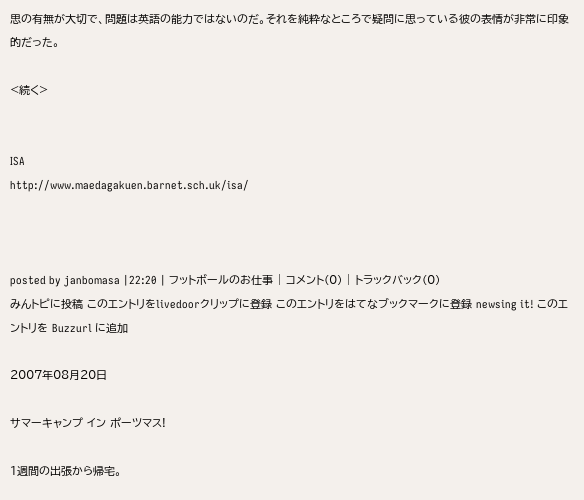思の有無が大切で、問題は英語の能力ではないのだ。それを純粋なところで疑問に思っている彼の表情が非常に印象的だった。

<続く>


ISA
http://www.maedagakuen.barnet.sch.uk/isa/



posted by janbomasa |22:20 | フットボールのお仕事 | コメント(0) | トラックバック(0)
みんトピに投稿 このエントリをlivedoorクリップに登録 このエントリをはてなブックマークに登録 newsing it! このエントリを Buzzurl に追加

2007年08月20日

サマーキャンプ イン ポーツマス!

1週間の出張から帰宅。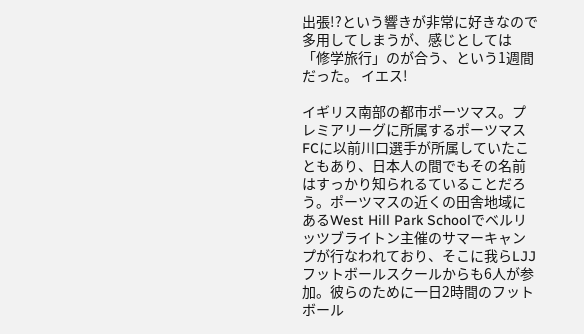出張!?という響きが非常に好きなので多用してしまうが、感じとしては「修学旅行」のが合う、という1週間だった。 イエス!

イギリス南部の都市ポーツマス。プレミアリーグに所属するポーツマスFCに以前川口選手が所属していたこともあり、日本人の間でもその名前はすっかり知られるていることだろう。ポーツマスの近くの田舎地域にあるWest Hill Park Schoolでベルリッツブライトン主催のサマーキャンプが行なわれており、そこに我らLJJフットボールスクールからも6人が参加。彼らのために一日2時間のフットボール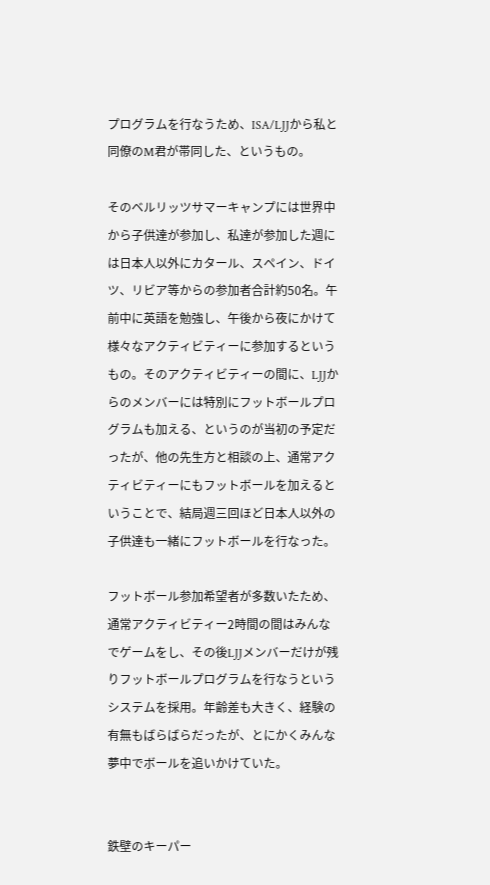プログラムを行なうため、ISA/LJJから私と同僚のM君が帯同した、というもの。

そのベルリッツサマーキャンプには世界中から子供達が参加し、私達が参加した週には日本人以外にカタール、スペイン、ドイツ、リビア等からの参加者合計約50名。午前中に英語を勉強し、午後から夜にかけて様々なアクティビティーに参加するというもの。そのアクティビティーの間に、LJJからのメンバーには特別にフットボールプログラムも加える、というのが当初の予定だったが、他の先生方と相談の上、通常アクティビティーにもフットボールを加えるということで、結局週三回ほど日本人以外の子供達も一緒にフットボールを行なった。

フットボール参加希望者が多数いたため、通常アクティビティー2時間の間はみんなでゲームをし、その後LJJメンバーだけが残りフットボールプログラムを行なうというシステムを採用。年齢差も大きく、経験の有無もばらばらだったが、とにかくみんな夢中でボールを追いかけていた。


鉄壁のキーパー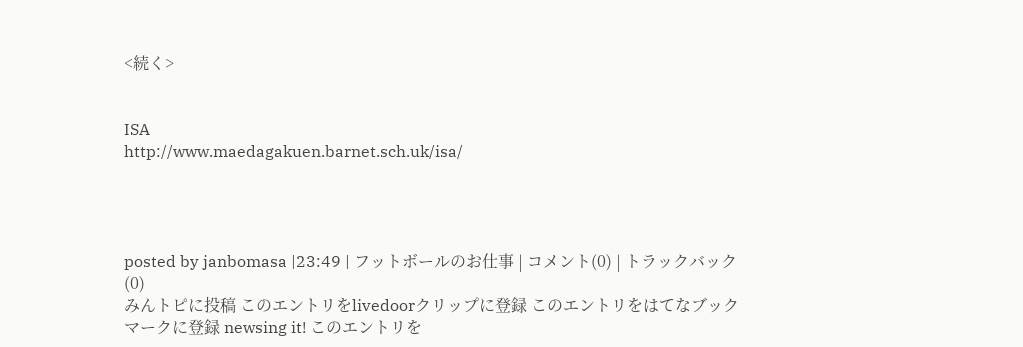<続く>


ISA
http://www.maedagakuen.barnet.sch.uk/isa/




posted by janbomasa |23:49 | フットボールのお仕事 | コメント(0) | トラックバック(0)
みんトピに投稿 このエントリをlivedoorクリップに登録 このエントリをはてなブックマークに登録 newsing it! このエントリを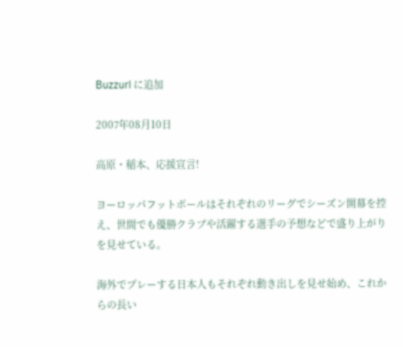Buzzurl に追加

2007年08月10日

高原・稲本、応援宣言!

ヨーロッパフットボールはそれぞれのリーグでシーズン開幕を控え、世間でも優勝クラブや活躍する選手の予想などで盛り上がりを見せている。

海外でプレーする日本人もそれぞれ動き出しを見せ始め、これからの長い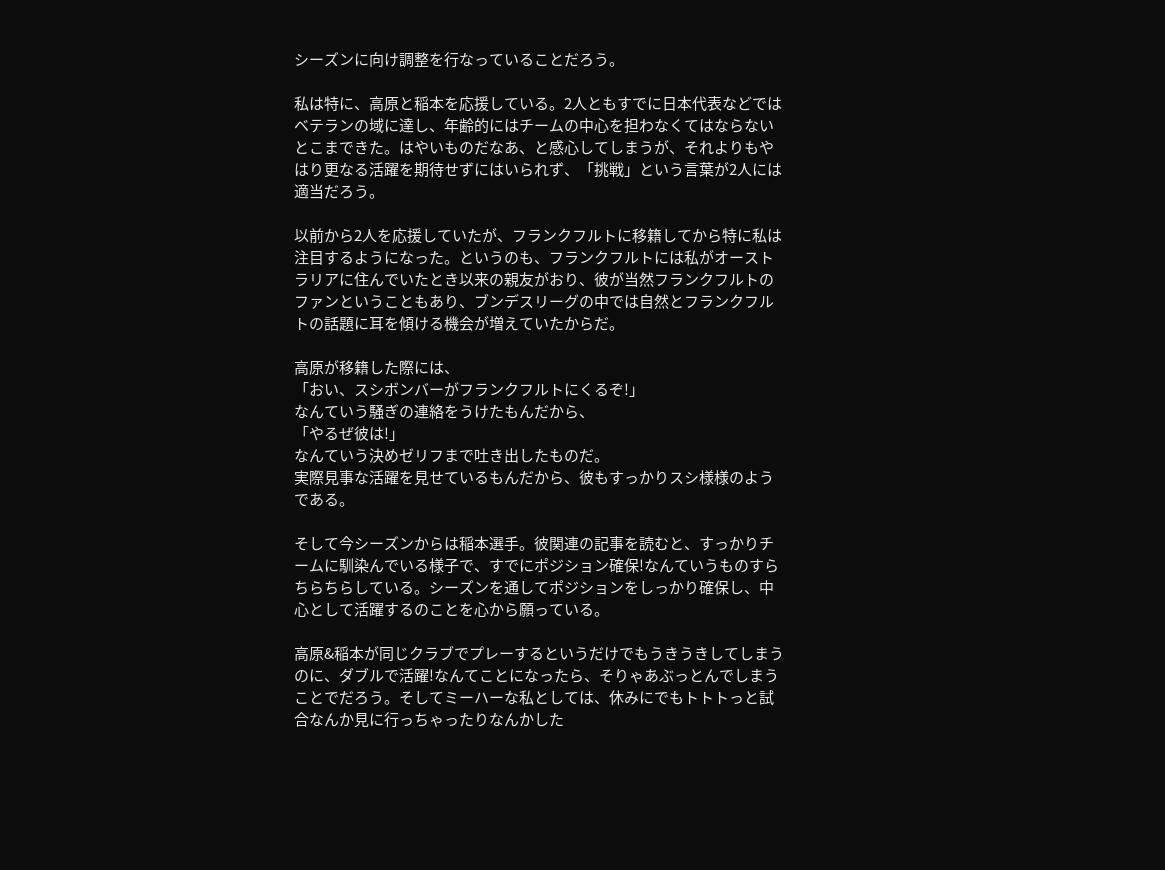シーズンに向け調整を行なっていることだろう。

私は特に、高原と稲本を応援している。2人ともすでに日本代表などではベテランの域に達し、年齢的にはチームの中心を担わなくてはならないとこまできた。はやいものだなあ、と感心してしまうが、それよりもやはり更なる活躍を期待せずにはいられず、「挑戦」という言葉が2人には適当だろう。

以前から2人を応援していたが、フランクフルトに移籍してから特に私は注目するようになった。というのも、フランクフルトには私がオーストラリアに住んでいたとき以来の親友がおり、彼が当然フランクフルトのファンということもあり、ブンデスリーグの中では自然とフランクフルトの話題に耳を傾ける機会が増えていたからだ。

高原が移籍した際には、
「おい、スシボンバーがフランクフルトにくるぞ!」
なんていう騒ぎの連絡をうけたもんだから、
「やるぜ彼は!」
なんていう決めゼリフまで吐き出したものだ。
実際見事な活躍を見せているもんだから、彼もすっかりスシ様様のようである。

そして今シーズンからは稲本選手。彼関連の記事を読むと、すっかりチームに馴染んでいる様子で、すでにポジション確保!なんていうものすらちらちらしている。シーズンを通してポジションをしっかり確保し、中心として活躍するのことを心から願っている。

高原&稲本が同じクラブでプレーするというだけでもうきうきしてしまうのに、ダブルで活躍!なんてことになったら、そりゃあぶっとんでしまうことでだろう。そしてミーハーな私としては、休みにでもトトトっと試合なんか見に行っちゃったりなんかした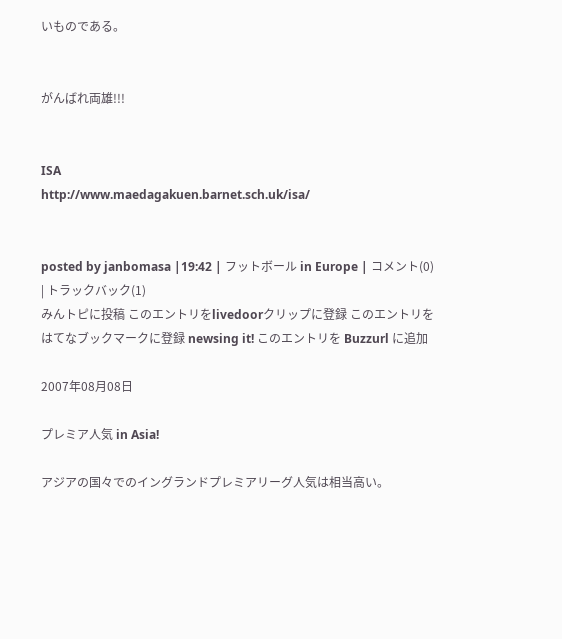いものである。


がんばれ両雄!!!


ISA
http://www.maedagakuen.barnet.sch.uk/isa/


posted by janbomasa |19:42 | フットボール in Europe | コメント(0) | トラックバック(1)
みんトピに投稿 このエントリをlivedoorクリップに登録 このエントリをはてなブックマークに登録 newsing it! このエントリを Buzzurl に追加

2007年08月08日

プレミア人気 in Asia!

アジアの国々でのイングランドプレミアリーグ人気は相当高い。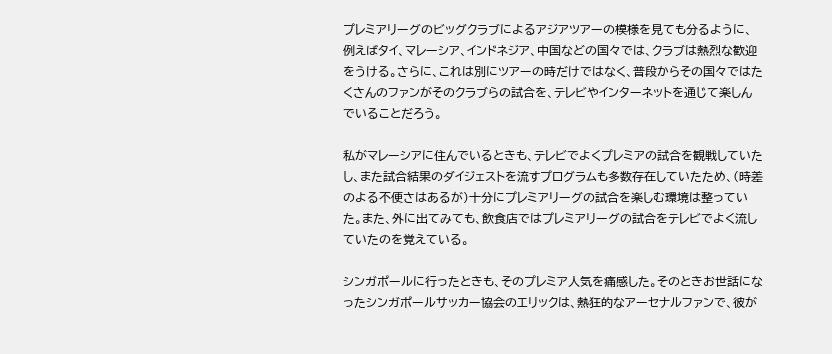プレミアリーグのビッグクラブによるアジアツアーの模様を見ても分るように、例えばタイ、マレーシア、インドネジア、中国などの国々では、クラブは熱烈な歓迎をうける。さらに、これは別にツアーの時だけではなく、普段からその国々ではたくさんのファンがそのクラブらの試合を、テレビやインターネットを通じて楽しんでいることだろう。

私がマレーシアに住んでいるときも、テレビでよくプレミアの試合を観戦していたし、また試合結果のダイジェストを流すプログラムも多数存在していたため、(時差のよる不便さはあるが)十分にプレミアリーグの試合を楽しむ環境は整っていた。また、外に出てみても、飲食店ではプレミアリーグの試合をテレビでよく流していたのを覚えている。

シンガポールに行ったときも、そのプレミア人気を痛感した。そのときお世話になったシンガポールサッカー協会のエリックは、熱狂的なアーセナルファンで、彼が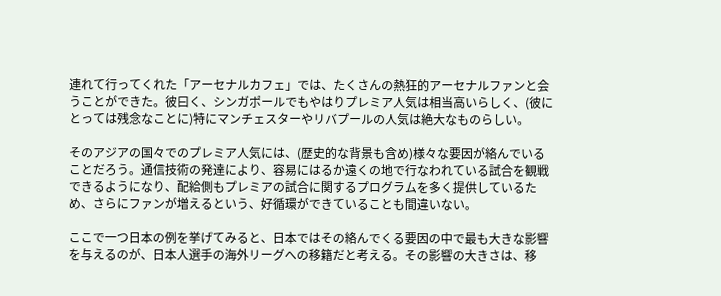連れて行ってくれた「アーセナルカフェ」では、たくさんの熱狂的アーセナルファンと会うことができた。彼曰く、シンガポールでもやはりプレミア人気は相当高いらしく、(彼にとっては残念なことに)特にマンチェスターやリバプールの人気は絶大なものらしい。

そのアジアの国々でのプレミア人気には、(歴史的な背景も含め)様々な要因が絡んでいることだろう。通信技術の発達により、容易にはるか遠くの地で行なわれている試合を観戦できるようになり、配給側もプレミアの試合に関するプログラムを多く提供しているため、さらにファンが増えるという、好循環ができていることも間違いない。

ここで一つ日本の例を挙げてみると、日本ではその絡んでくる要因の中で最も大きな影響を与えるのが、日本人選手の海外リーグへの移籍だと考える。その影響の大きさは、移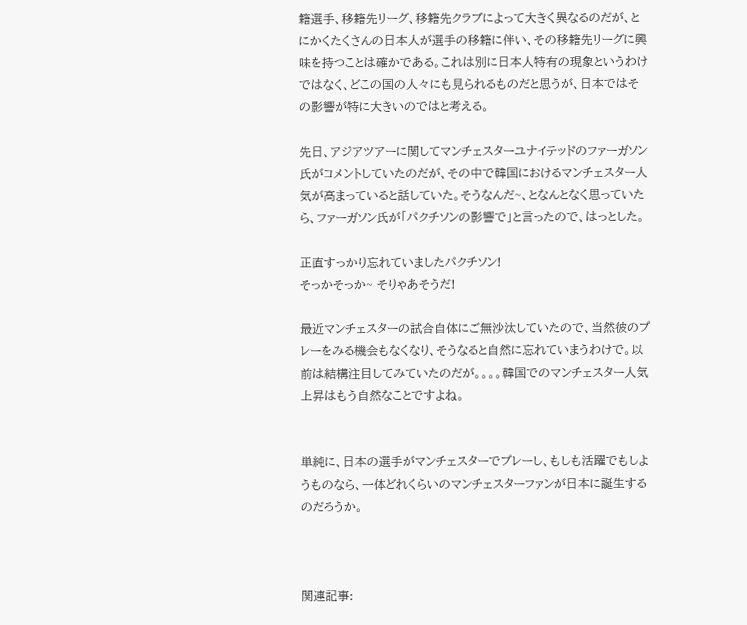籍選手、移籍先リーグ、移籍先クラブによって大きく異なるのだが、とにかくたくさんの日本人が選手の移籍に伴い、その移籍先リーグに興味を持つことは確かである。これは別に日本人特有の現象というわけではなく、どこの国の人々にも見られるものだと思うが、日本ではその影響が特に大きいのではと考える。

先日、アジアツアーに関してマンチェスターユナイテッドのファーガソン氏がコメントしていたのだが、その中で韓国におけるマンチェスター人気が高まっていると話していた。そうなんだ~、となんとなく思っていたら、ファーガソン氏が「パクチソンの影響で」と言ったので、はっとした。

正直すっかり忘れていましたパクチソン!
そっかそっか~ そりゃあそうだ!

最近マンチェスターの試合自体にご無沙汰していたので、当然彼のプレーをみる機会もなくなり、そうなると自然に忘れていまうわけで。以前は結構注目してみていたのだが。。。。韓国でのマンチェスター人気上昇はもう自然なことですよね。


単純に、日本の選手がマンチェスターでプレーし、もしも活躍でもしようものなら、一体どれくらいのマンチェスターファンが日本に誕生するのだろうか。



関連記事: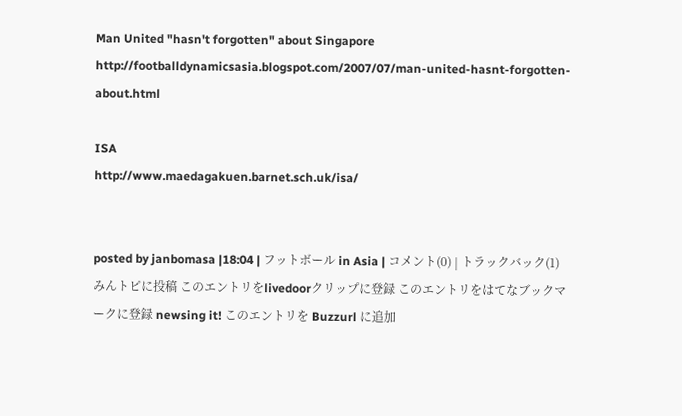Man United "hasn't forgotten" about Singapore
http://footballdynamicsasia.blogspot.com/2007/07/man-united-hasnt-forgotten-about.html

ISA
http://www.maedagakuen.barnet.sch.uk/isa/


posted by janbomasa |18:04 | フットボール in Asia | コメント(0) | トラックバック(1)
みんトピに投稿 このエントリをlivedoorクリップに登録 このエントリをはてなブックマークに登録 newsing it! このエントリを Buzzurl に追加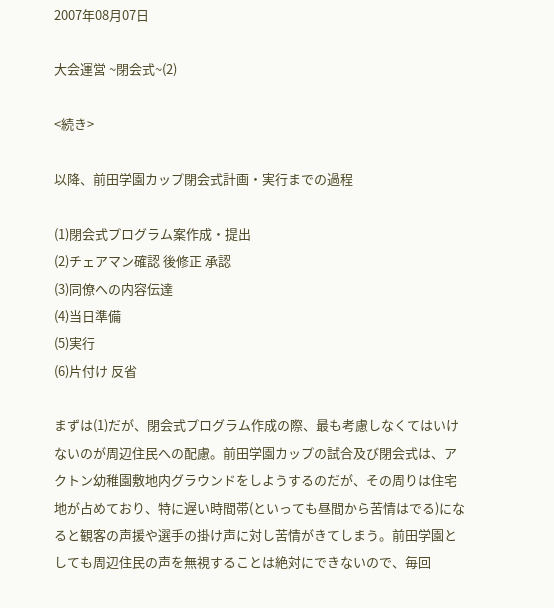2007年08月07日

大会運営 ~閉会式~(2)

<続き>

以降、前田学園カップ閉会式計画・実行までの過程

(1)閉会式プログラム案作成・提出
(2)チェアマン確認 後修正 承認
(3)同僚への内容伝達
(4)当日準備
(5)実行
(6)片付け 反省

まずは(1)だが、閉会式プログラム作成の際、最も考慮しなくてはいけないのが周辺住民への配慮。前田学園カップの試合及び閉会式は、アクトン幼稚園敷地内グラウンドをしようするのだが、その周りは住宅地が占めており、特に遅い時間帯(といっても昼間から苦情はでる)になると観客の声援や選手の掛け声に対し苦情がきてしまう。前田学園としても周辺住民の声を無視することは絶対にできないので、毎回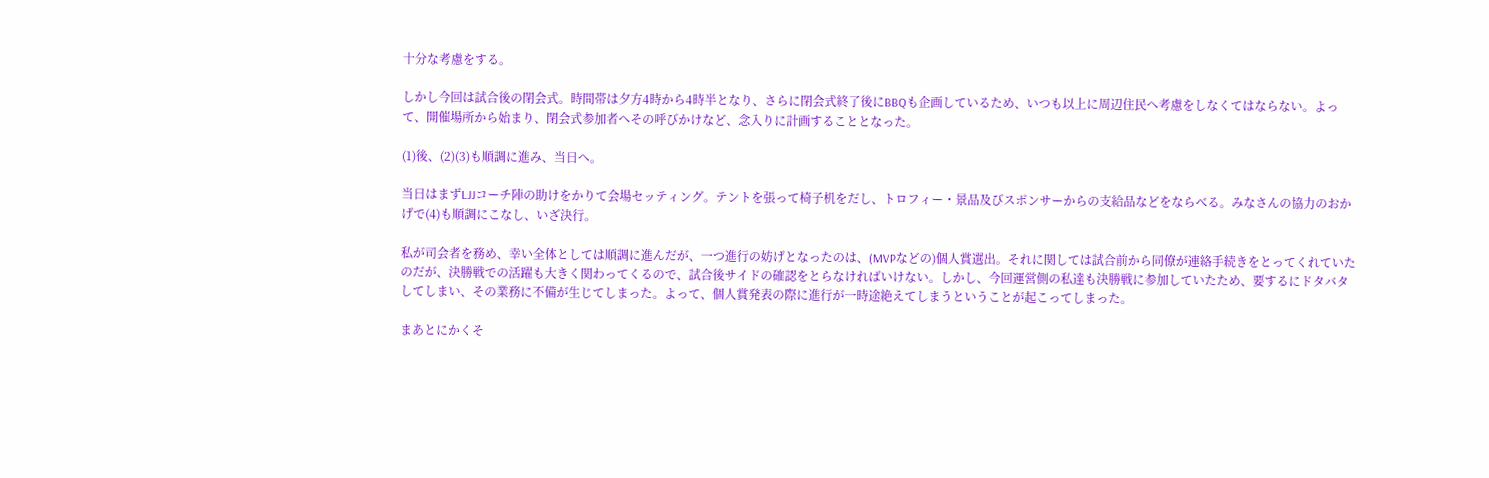十分な考慮をする。

しかし今回は試合後の閉会式。時間帯は夕方4時から4時半となり、さらに閉会式終了後にBBQも企画しているため、いつも以上に周辺住民へ考慮をしなくてはならない。よって、開催場所から始まり、閉会式参加者へその呼びかけなど、念入りに計画することとなった。

(1)後、(2)(3)も順調に進み、当日へ。

当日はまずLJJコーチ陣の助けをかりて会場セッティング。テントを張って椅子机をだし、トロフィー・景品及びスポンサーからの支給品などをならべる。みなさんの協力のおかげで(4)も順調にこなし、いざ決行。

私が司会者を務め、幸い全体としては順調に進んだが、一つ進行の妨げとなったのは、(MVPなどの)個人賞選出。それに関しては試合前から同僚が連絡手続きをとってくれていたのだが、決勝戦での活躍も大きく関わってくるので、試合後サイドの確認をとらなければいけない。しかし、今回運営側の私達も決勝戦に参加していたため、要するにドタバタしてしまい、その業務に不備が生じてしまった。よって、個人賞発表の際に進行が一時途絶えてしまうということが起こってしまった。

まあとにかくそ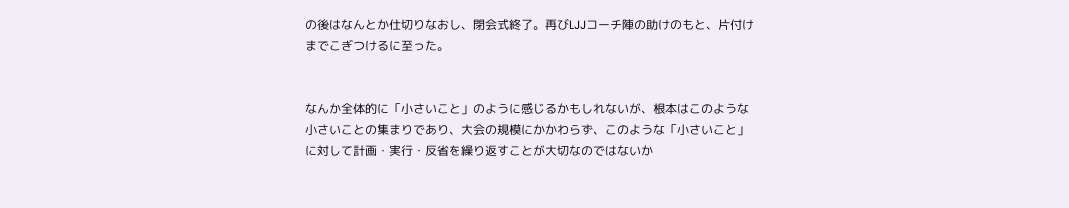の後はなんとか仕切りなおし、閉会式終了。再びLJJコーチ陣の助けのもと、片付けまでこぎつけるに至った。


なんか全体的に「小さいこと」のように感じるかもしれないが、根本はこのような小さいことの集まりであり、大会の規模にかかわらず、このような「小さいこと」に対して計画・実行・反省を繰り返すことが大切なのではないか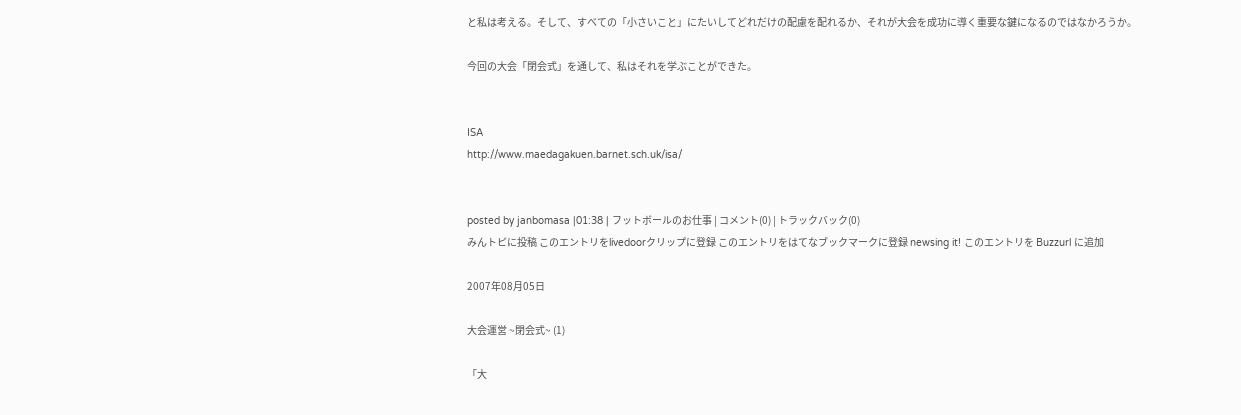と私は考える。そして、すべての「小さいこと」にたいしてどれだけの配慮を配れるか、それが大会を成功に導く重要な鍵になるのではなかろうか。

今回の大会「閉会式」を通して、私はそれを学ぶことができた。


ISA
http://www.maedagakuen.barnet.sch.uk/isa/


posted by janbomasa |01:38 | フットボールのお仕事 | コメント(0) | トラックバック(0)
みんトピに投稿 このエントリをlivedoorクリップに登録 このエントリをはてなブックマークに登録 newsing it! このエントリを Buzzurl に追加

2007年08月05日

大会運営 ~閉会式~ (1)

「大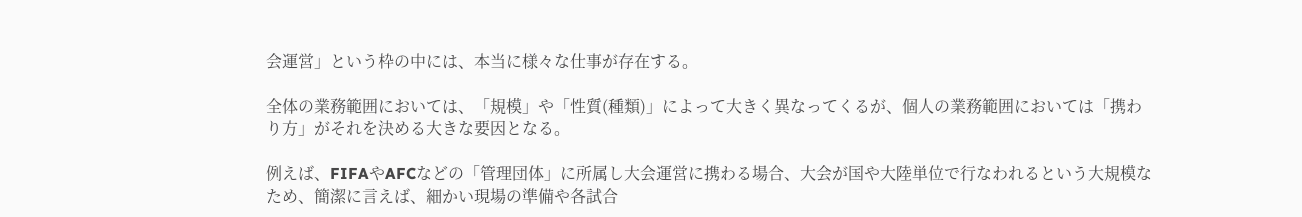会運営」という枠の中には、本当に様々な仕事が存在する。

全体の業務範囲においては、「規模」や「性質(種類)」によって大きく異なってくるが、個人の業務範囲においては「携わり方」がそれを決める大きな要因となる。

例えば、FIFAやAFCなどの「管理団体」に所属し大会運営に携わる場合、大会が国や大陸単位で行なわれるという大規模なため、簡潔に言えば、細かい現場の準備や各試合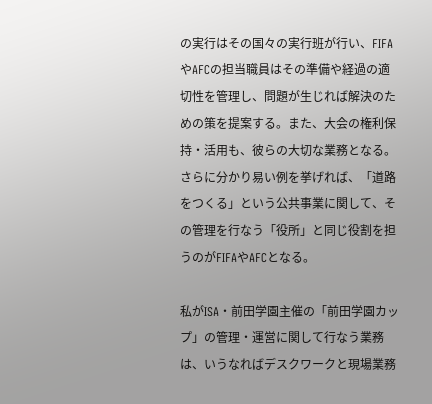の実行はその国々の実行班が行い、FIFAやAFCの担当職員はその準備や経過の適切性を管理し、問題が生じれば解決のための策を提案する。また、大会の権利保持・活用も、彼らの大切な業務となる。さらに分かり易い例を挙げれば、「道路をつくる」という公共事業に関して、その管理を行なう「役所」と同じ役割を担うのがFIFAやAFCとなる。

私がISA・前田学園主催の「前田学園カップ」の管理・運営に関して行なう業務は、いうなればデスクワークと現場業務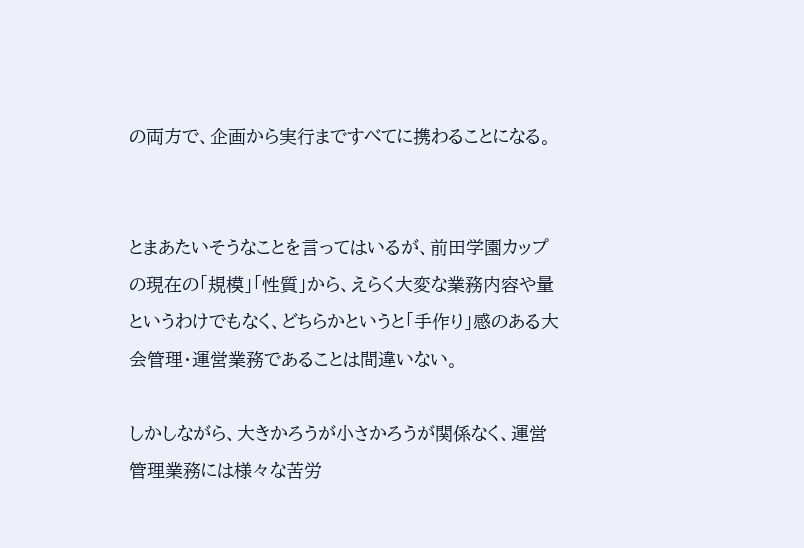の両方で、企画から実行まですべてに携わることになる。


とまあたいそうなことを言ってはいるが、前田学園カップの現在の「規模」「性質」から、えらく大変な業務内容や量というわけでもなく、どちらかというと「手作り」感のある大会管理・運営業務であることは間違いない。

しかしながら、大きかろうが小さかろうが関係なく、運営管理業務には様々な苦労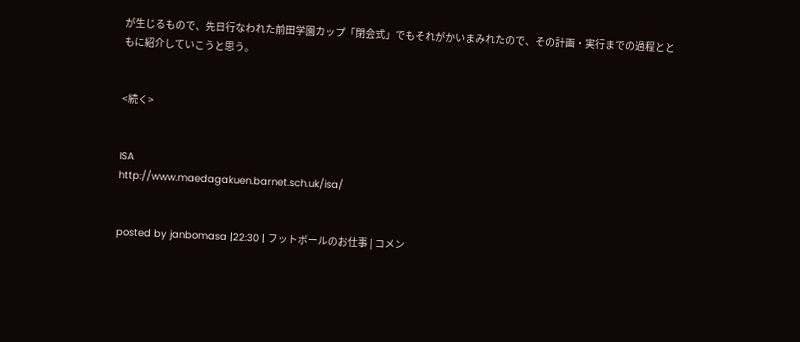が生じるもので、先日行なわれた前田学園カップ「閉会式」でもそれがかいまみれたので、その計画・実行までの過程とともに紹介していこうと思う。


<続く>


ISA
http://www.maedagakuen.barnet.sch.uk/isa/


posted by janbomasa |22:30 | フットボールのお仕事 | コメン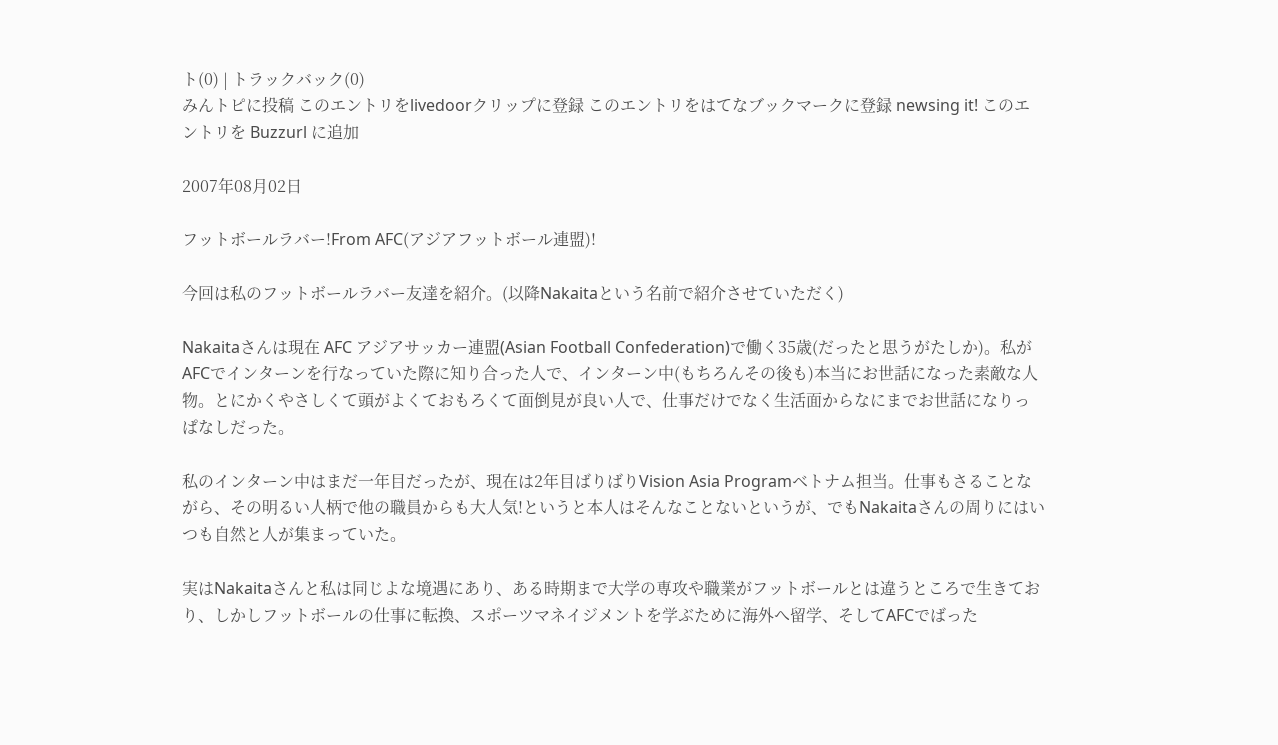ト(0) | トラックバック(0)
みんトピに投稿 このエントリをlivedoorクリップに登録 このエントリをはてなブックマークに登録 newsing it! このエントリを Buzzurl に追加

2007年08月02日

フットボールラバー!From AFC(アジアフットボール連盟)!

今回は私のフットボールラバー友達を紹介。(以降Nakaitaという名前で紹介させていただく)

Nakaitaさんは現在 AFC アジアサッカー連盟(Asian Football Confederation)で働く35歳(だったと思うがたしか)。私がAFCでインターンを行なっていた際に知り合った人で、インターン中(もちろんその後も)本当にお世話になった素敵な人物。とにかくやさしくて頭がよくておもろくて面倒見が良い人で、仕事だけでなく生活面からなにまでお世話になりっぱなしだった。

私のインターン中はまだ一年目だったが、現在は2年目ばりばりVision Asia Programベトナム担当。仕事もさることながら、その明るい人柄で他の職員からも大人気!というと本人はそんなことないというが、でもNakaitaさんの周りにはいつも自然と人が集まっていた。

実はNakaitaさんと私は同じよな境遇にあり、ある時期まで大学の専攻や職業がフットボールとは違うところで生きており、しかしフットボールの仕事に転換、スポーツマネイジメントを学ぶために海外へ留学、そしてAFCでばった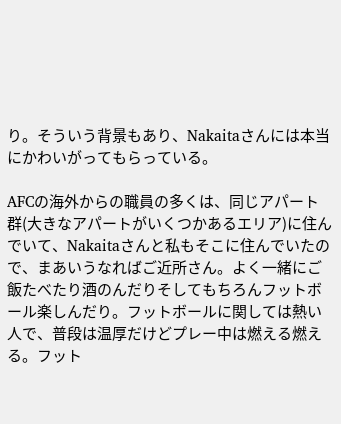り。そういう背景もあり、Nakaitaさんには本当にかわいがってもらっている。

AFCの海外からの職員の多くは、同じアパート群(大きなアパートがいくつかあるエリア)に住んでいて、Nakaitaさんと私もそこに住んでいたので、まあいうなればご近所さん。よく一緒にご飯たべたり酒のんだりそしてもちろんフットボール楽しんだり。フットボールに関しては熱い人で、普段は温厚だけどプレー中は燃える燃える。フット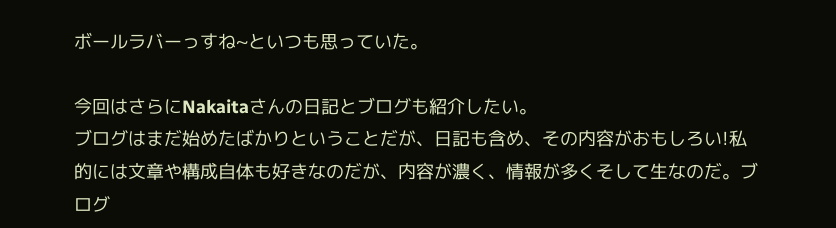ボールラバーっすね~といつも思っていた。

今回はさらにNakaitaさんの日記とブログも紹介したい。
ブログはまだ始めたばかりということだが、日記も含め、その内容がおもしろい!私的には文章や構成自体も好きなのだが、内容が濃く、情報が多くそして生なのだ。ブログ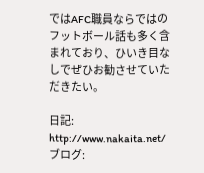ではAFC職員ならではのフットボール話も多く含まれており、ひいき目なしでぜひお勧させていただきたい。

日記:
http://www.nakaita.net/
ブログ: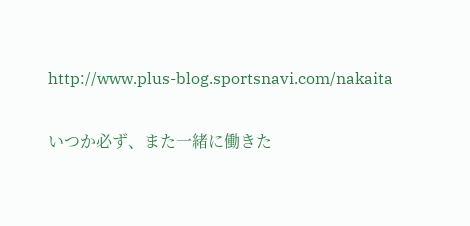http://www.plus-blog.sportsnavi.com/nakaita

いつか必ず、また一緒に働きた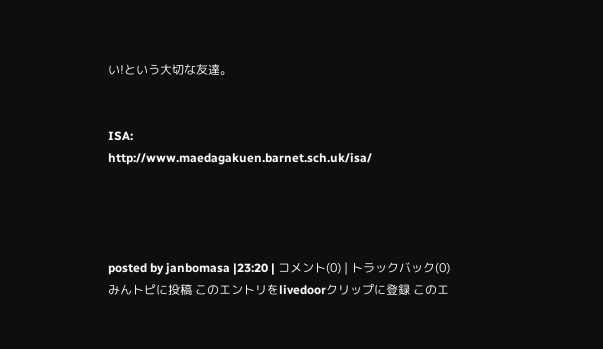い!という大切な友達。


ISA:
http://www.maedagakuen.barnet.sch.uk/isa/




posted by janbomasa |23:20 | コメント(0) | トラックバック(0)
みんトピに投稿 このエントリをlivedoorクリップに登録 このエ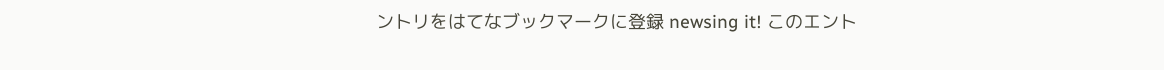ントリをはてなブックマークに登録 newsing it! このエント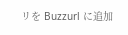リを Buzzurl に追加